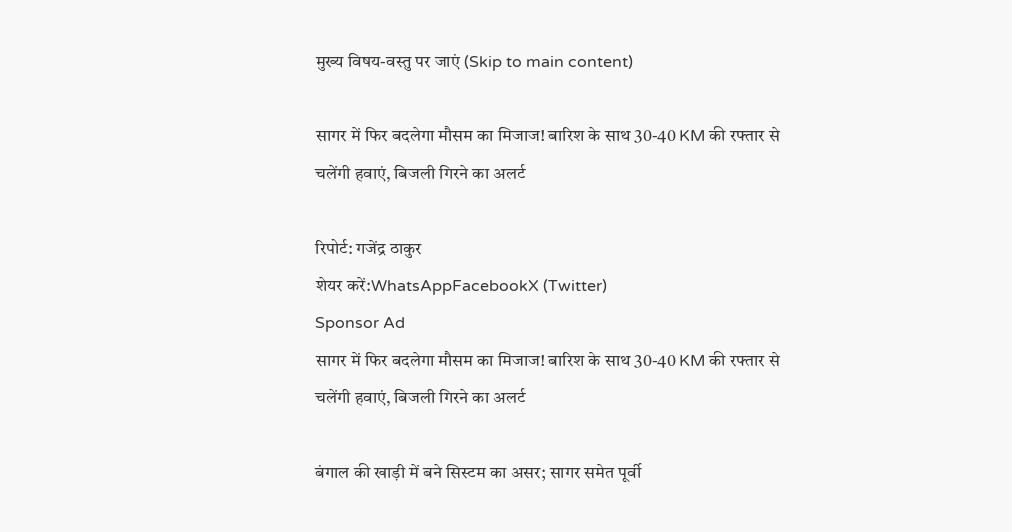मुख्य विषय-वस्तु पर जाएं (Skip to main content)

सागर में फिर बदलेगा मौसम का मिजाज! बारिश के साथ 30-40 KM की रफ्तार से चलेंगी हवाएं, बिजली गिरने का अलर्ट

रिपोर्ट: गजेंद्र ठाकुर
शेयर करें:WhatsAppFacebookX (Twitter)
Sponsor Ad
सागर में फिर बदलेगा मौसम का मिजाज! बारिश के साथ 30-40 KM की रफ्तार से चलेंगी हवाएं, बिजली गिरने का अलर्ट

बंगाल की खाड़ी में बने सिस्टम का असर; सागर समेत पूर्वी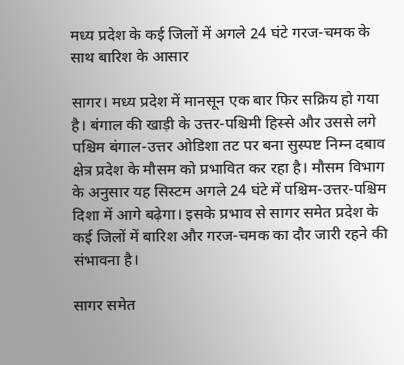मध्य प्रदेश के कई जिलों में अगले 24 घंटे गरज-चमक के साथ बारिश के आसार

सागर। मध्य प्रदेश में मानसून एक बार फिर सक्रिय हो गया है। बंगाल की खाड़ी के उत्तर-पश्चिमी हिस्से और उससे लगे पश्चिम बंगाल-उत्तर ओडिशा तट पर बना सुस्पष्ट निम्न दबाव क्षेत्र प्रदेश के मौसम को प्रभावित कर रहा है। मौसम विभाग के अनुसार यह सिस्टम अगले 24 घंटे में पश्चिम-उत्तर-पश्चिम दिशा में आगे बढ़ेगा। इसके प्रभाव से सागर समेत प्रदेश के कई जिलों में बारिश और गरज-चमक का दौर जारी रहने की संभावना है।

सागर समेत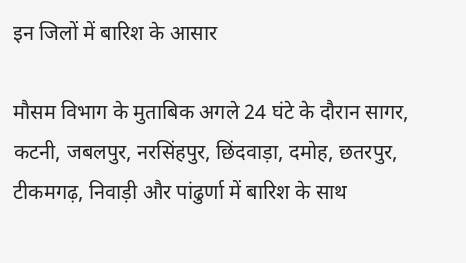इन जिलों में बारिश के आसार

मौसम विभाग के मुताबिक अगले 24 घंटे के दौरान सागर, कटनी, जबलपुर, नरसिंहपुर, छिंदवाड़ा, दमोह, छतरपुर, टीकमगढ़, निवाड़ी और पांढुर्णा में बारिश के साथ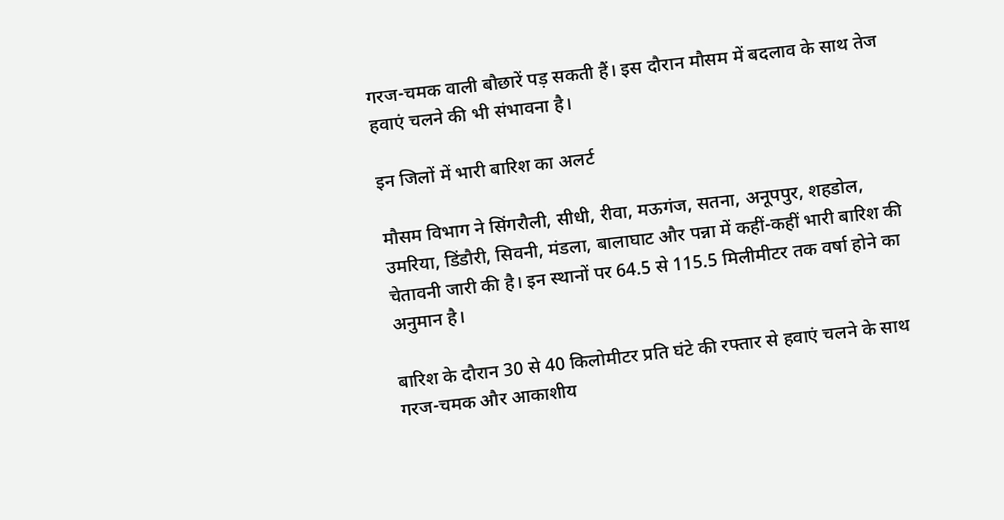गरज-चमक वाली बौछारें पड़ सकती हैं। इस दौरान मौसम में बदलाव के साथ तेज हवाएं चलने की भी संभावना है।

इन जिलों में भारी बारिश का अलर्ट

मौसम विभाग ने सिंगरौली, सीधी, रीवा, मऊगंज, सतना, अनूपपुर, शहडोल, उमरिया, डिंडौरी, सिवनी, मंडला, बालाघाट और पन्ना में कहीं-कहीं भारी बारिश की चेतावनी जारी की है। इन स्थानों पर 64.5 से 115.5 मिलीमीटर तक वर्षा होने का अनुमान है।

बारिश के दौरान 30 से 40 किलोमीटर प्रति घंटे की रफ्तार से हवाएं चलने के साथ गरज-चमक और आकाशीय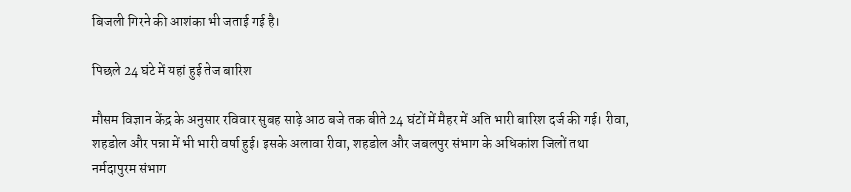बिजली गिरने की आशंका भी जताई गई है।

पिछले 24 घंटे में यहां हुई तेज बारिश

मौसम विज्ञान केंद्र के अनुसार रविवार सुबह साढ़े आठ बजे तक बीते 24 घंटों में मैहर में अति भारी बारिश दर्ज की गई। रीवा, शहडोल और पन्ना में भी भारी वर्षा हुई। इसके अलावा रीवा, शहडोल और जबलपुर संभाग के अधिकांश जिलों तथा नर्मदापुरम संभाग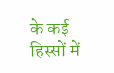के कई हिस्सों में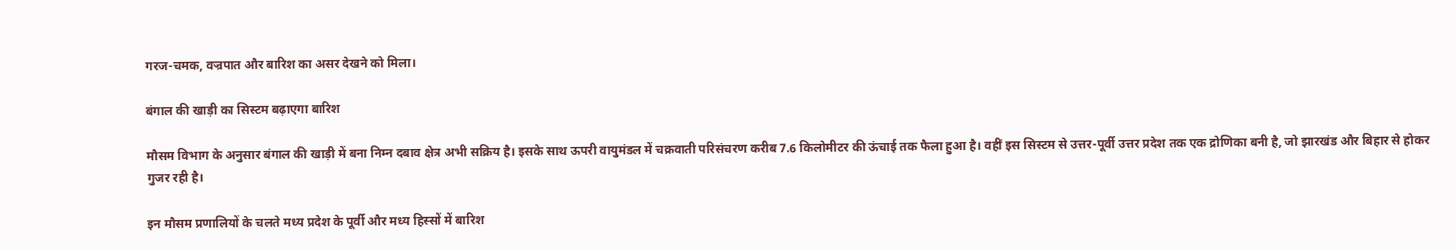गरज-चमक, वज्रपात और बारिश का असर देखने को मिला।

बंगाल की खाड़ी का सिस्टम बढ़ाएगा बारिश

मौसम विभाग के अनुसार बंगाल की खाड़ी में बना निम्न दबाव क्षेत्र अभी सक्रिय है। इसके साथ ऊपरी वायुमंडल में चक्रवाती परिसंचरण करीब 7.6 किलोमीटर की ऊंचाई तक फैला हुआ है। वहीं इस सिस्टम से उत्तर-पूर्वी उत्तर प्रदेश तक एक द्रोणिका बनी है, जो झारखंड और बिहार से होकर गुजर रही है।

इन मौसम प्रणालियों के चलते मध्य प्रदेश के पूर्वी और मध्य हिस्सों में बारिश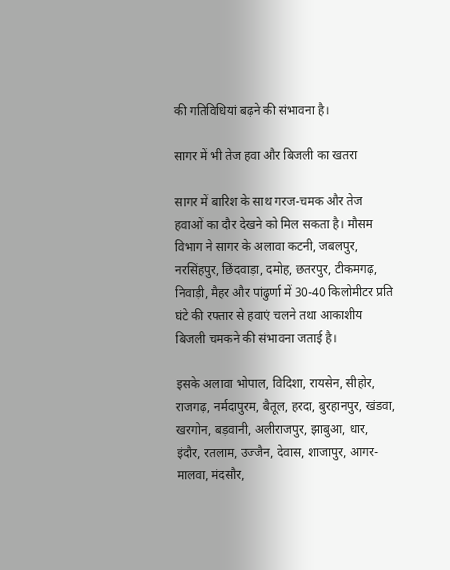की गतिविधियां बढ़ने की संभावना है।

सागर में भी तेज हवा और बिजली का खतरा

सागर में बारिश के साथ गरज-चमक और तेज हवाओं का दौर देखने को मिल सकता है। मौसम विभाग ने सागर के अलावा कटनी, जबलपुर, नरसिंहपुर, छिंदवाड़ा, दमोह, छतरपुर, टीकमगढ़, निवाड़ी, मैहर और पांढुर्णा में 30-40 किलोमीटर प्रति घंटे की रफ्तार से हवाएं चलने तथा आकाशीय बिजली चमकने की संभावना जताई है।

इसके अलावा भोपाल, विदिशा, रायसेन, सीहोर, राजगढ़, नर्मदापुरम, बैतूल, हरदा, बुरहानपुर, खंडवा, खरगोन, बड़वानी, अलीराजपुर, झाबुआ, धार, इंदौर, रतलाम, उज्जैन, देवास, शाजापुर, आगर-मालवा, मंदसौर,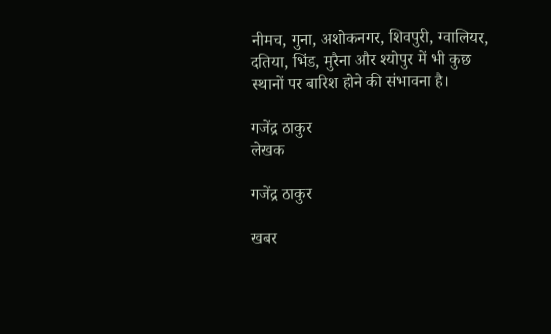नीमच, गुना, अशोकनगर, शिवपुरी, ग्वालियर, दतिया, भिंड, मुरैना और श्योपुर में भी कुछ स्थानों पर बारिश होने की संभावना है।

गजेंद्र ठाकुर
लेखक

गजेंद्र ठाकुर

खबर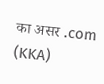का असर .com (KKA)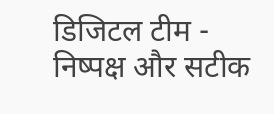डिजिटल टीम - निष्पक्ष और सटीक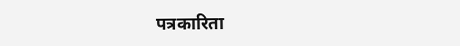पत्रकारिता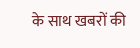के साथ खबरों की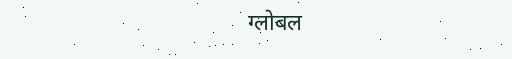ग्‍लोबल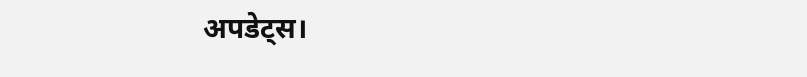अपडेट्स।